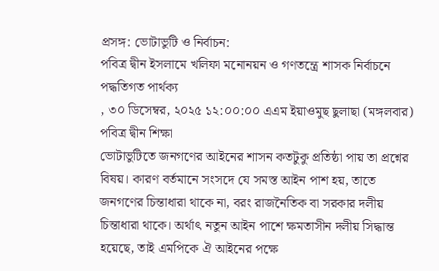প্রসঙ্গ: ভোটাভুটি ও নির্বাচন:
পবিত্র দ্বীন ইসলামে খলিফা মনোনয়ন ও গণতন্ত্রে শাসক নির্বাচনে পদ্ধতিগত পার্থক্য
, ৩০ ডিসেম্বর, ২০২৫ ১২:০০:০০ এএম ইয়াওমুছ ছুলাছা (মঙ্গলবার) পবিত্র দ্বীন শিক্ষা
ভোটাভুটিতে জনগণের আইনের শাসন কতটুকু প্রতিষ্ঠা পায় তা প্রশ্নের বিষয়। কারণ বর্তমানে সংসদে যে সমস্ত আইন পাশ হয়, তাতে জনগণের চিন্তাধারা থাকে না, বরং রাজনৈতিক বা সরকার দলীয় চিন্তাধারা থাকে। অর্থাৎ নতুন আইন পাশে ক্ষমতাসীন দলীয় সিদ্ধান্ত হয়েছে, তাই এমপিকে ঐ আইনের পক্ষে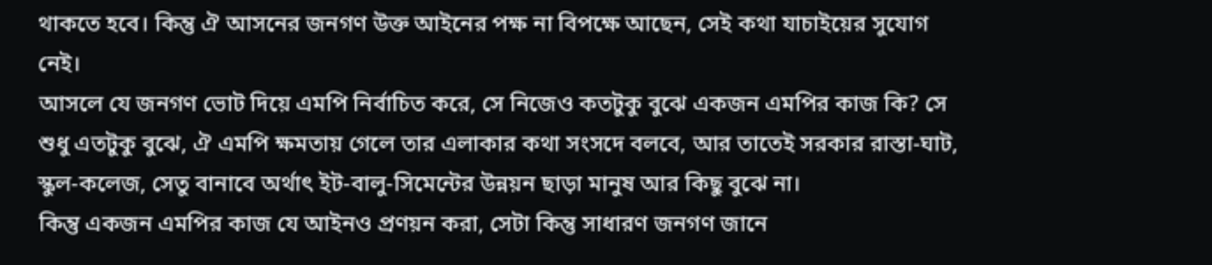থাকতে হবে। কিন্তু ঐ আসনের জনগণ উক্ত আইনের পক্ষ না বিপক্ষে আছেন, সেই কথা যাচাইয়ের সুযোগ নেই।
আসলে যে জনগণ ভোট দিয়ে এমপি নির্বাচিত করে, সে নিজেও কতটুকু বুঝে একজন এমপির কাজ কি? সে শুধু এতটুকু বুঝে, ঐ এমপি ক্ষমতায় গেলে তার এলাকার কথা সংসদে বলবে, আর তাতেই সরকার রাস্তা-ঘাট, স্কুল-কলেজ, সেতু বানাবে অর্থাৎ ইট-বালু-সিমেন্টের উন্নয়ন ছাড়া মানুষ আর কিছু বুঝে না।
কিন্তু একজন এমপির কাজ যে আইনও প্রণয়ন করা, সেটা কিন্তু সাধারণ জনগণ জানে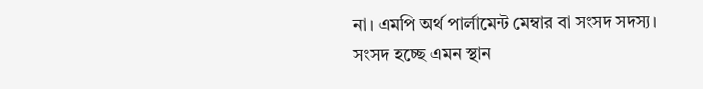না। এমপি অর্থ পার্লামেন্ট মেম্বার বা সংসদ সদস্য। সংসদ হচ্ছে এমন স্থান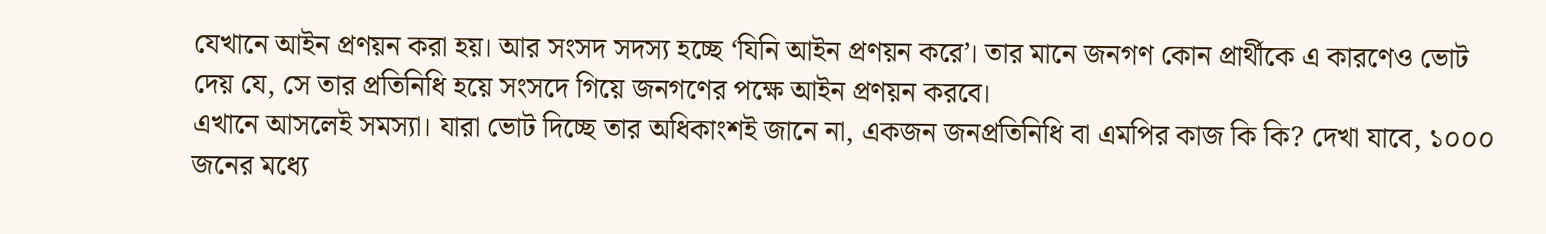যেখানে আইন প্রণয়ন করা হয়। আর সংসদ সদস্য হচ্ছে ‘যিনি আইন প্রণয়ন করে’। তার মানে জনগণ কোন প্রার্থীকে এ কারণেও ভোট দেয় যে, সে তার প্রতিনিধি হয়ে সংসদে গিয়ে জনগণের পক্ষে আইন প্রণয়ন করবে।
এখানে আসলেই সমস্যা। যারা ভোট দিচ্ছে তার অধিকাংশই জানে না, একজন জনপ্রতিনিধি বা এমপির কাজ কি কি? দেখা যাবে, ১০০০ জনের মধ্যে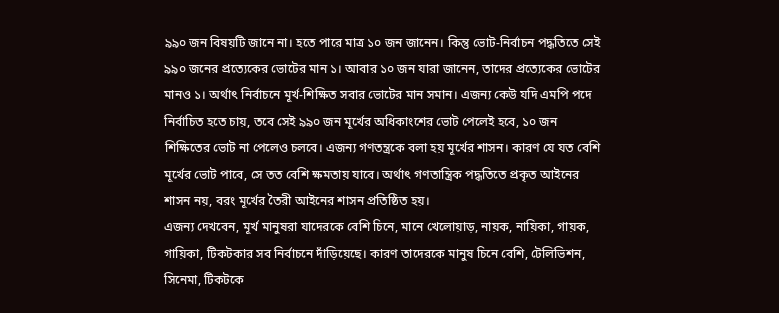৯৯০ জন বিষয়টি জানে না। হতে পারে মাত্র ১০ জন জানেন। কিন্তু ভোট-নির্বাচন পদ্ধতিতে সেই ৯৯০ জনের প্রত্যেকের ভোটের মান ১। আবার ১০ জন যারা জানেন, তাদের প্রত্যেকের ভোটের মানও ১। অর্থাৎ নির্বাচনে মূর্খ-শিক্ষিত সবার ভোটের মান সমান। এজন্য কেউ যদি এমপি পদে নির্বাচিত হতে চায়, তবে সেই ৯৯০ জন মূর্খের অধিকাংশের ভোট পেলেই হবে, ১০ জন শিক্ষিতের ভোট না পেলেও চলবে। এজন্য গণতন্ত্রকে বলা হয় মূর্খের শাসন। কারণ যে যত বেশি মূর্খের ভোট পাবে, সে তত বেশি ক্ষমতায় যাবে। অর্থাৎ গণতান্ত্রিক পদ্ধতিতে প্রকৃত আইনের শাসন নয়, বরং মূর্খের তৈরী আইনের শাসন প্রতিষ্ঠিত হয়।
এজন্য দেখবেন, মূর্খ মানুষরা যাদেরকে বেশি চিনে, মানে খেলোয়াড়, নায়ক, নায়িকা, গায়ক, গায়িকা, টিকটকার সব নির্বাচনে দাঁড়িয়েছে। কারণ তাদেরকে মানুষ চিনে বেশি, টেলিভিশন, সিনেমা, টিকটকে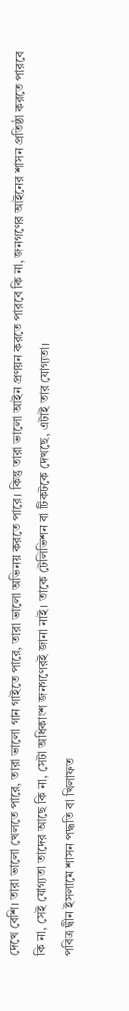দেখে বেশি। তারা ভালো খেলতে পারে, তারা ভালো গান গাইতে পারে, তারা ভালো অভিনয় করতে পারে। কিন্তু তারা ভালো আইন প্রণয়ন করতে পারবে কি না, জনগণের আইনের শাসন প্রতিষ্ঠা করতে পারবে কি না, সেই যোগ্যতা তাদের আছে কি না, সেটা অধিকাংশ জনগণেরই জানা নাই। তাকে টেলিভিশন বা টিকটকে দেখছে, এটাই তার যোগ্যতা।
পবিত্র দ্বীন ইসলামে শাসন পদ্ধতি বা খিলাফত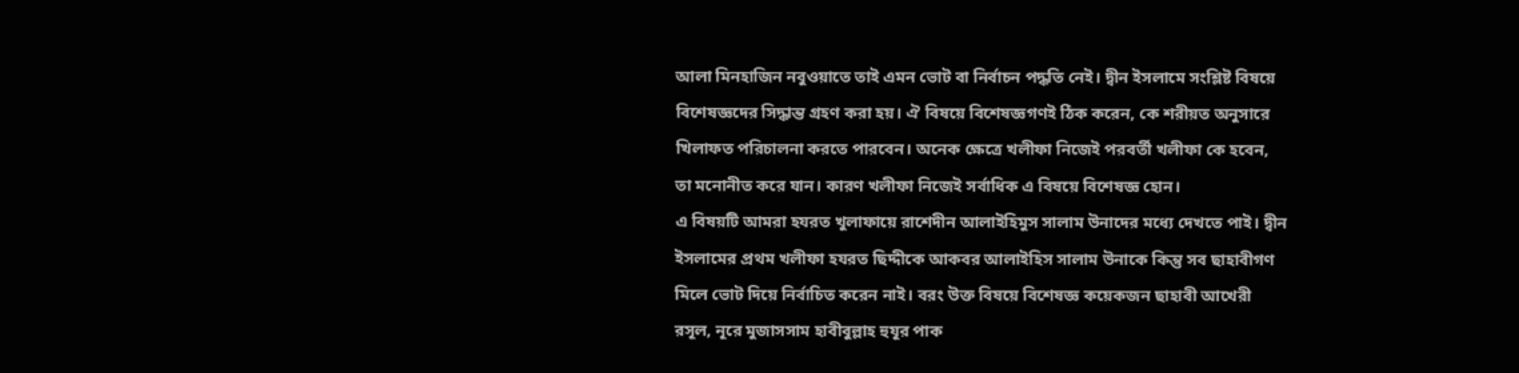আলা মিনহাজিন নবুওয়াতে তাই এমন ভোট বা নির্বাচন পদ্ধতি নেই। দ্বীন ইসলামে সংশ্লিষ্ট বিষয়ে বিশেষজ্ঞদের সিদ্ধান্ত গ্রহণ করা হয়। ঐ বিষয়ে বিশেষজ্ঞগণই ঠিক করেন, কে শরীয়ত অনুসারে খিলাফত পরিচালনা করতে পারবেন। অনেক ক্ষেত্রে খলীফা নিজেই পরবর্তী খলীফা কে হবেন, তা মনোনীত করে যান। কারণ খলীফা নিজেই সর্বাধিক এ বিষয়ে বিশেষজ্ঞ হোন।
এ বিষয়টি আমরা হযরত খুলাফায়ে রাশেদীন আলাইহিমুস সালাম উনাদের মধ্যে দেখতে পাই। দ্বীন ইসলামের প্রথম খলীফা হযরত ছিদ্দীকে আকবর আলাইহিস সালাম উনাকে কিন্তু সব ছাহাবীগণ মিলে ভোট দিয়ে নির্বাচিত করেন নাই। বরং উক্ত বিষয়ে বিশেষজ্ঞ কয়েকজন ছাহাবী আখেরী রসূল, নূরে মুজাসসাম হাবীবুল্লাহ হুযূর পাক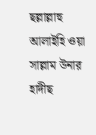ছল্লাল্লাহু আলাইহি ওয়া সাল্লাম উনার হাদীছ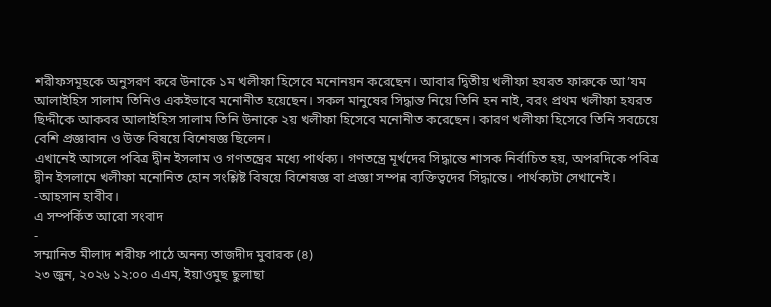শরীফসমূহকে অনুসরণ করে উনাকে ১ম খলীফা হিসেবে মনোনয়ন করেছেন। আবার দ্বিতীয় খলীফা হযরত ফারুকে আ’যম আলাইহিস সালাম তিনিও একইভাবে মনোনীত হয়েছেন। সকল মানুষের সিদ্ধান্ত নিয়ে তিনি হন নাই, বরং প্রথম খলীফা হযরত ছিদ্দীকে আকবর আলাইহিস সালাম তিনি উনাকে ২য় খলীফা হিসেবে মনোনীত করেছেন। কারণ খলীফা হিসেবে তিনি সবচেয়ে বেশি প্রজ্ঞাবান ও উক্ত বিষয়ে বিশেষজ্ঞ ছিলেন।
এখানেই আসলে পবিত্র দ্বীন ইসলাম ও গণতন্ত্রের মধ্যে পার্থক্য। গণতন্ত্রে মূর্খদের সিদ্ধান্তে শাসক নির্বাচিত হয়, অপরদিকে পবিত্র দ্বীন ইসলামে খলীফা মনোনিত হোন সংশ্লিষ্ট বিষয়ে বিশেষজ্ঞ বা প্রজ্ঞা সম্পন্ন ব্যক্তিত্বদের সিদ্ধান্তে। পার্থক্যটা সেখানেই।
-আহসান হাবীব।
এ সম্পর্কিত আরো সংবাদ
-
সম্মানিত মীলাদ শরীফ পাঠে অনন্য তাজদীদ মুবারক (৪)
২৩ জুন, ২০২৬ ১২:০০ এএম, ইয়াওমুছ ছুলাছা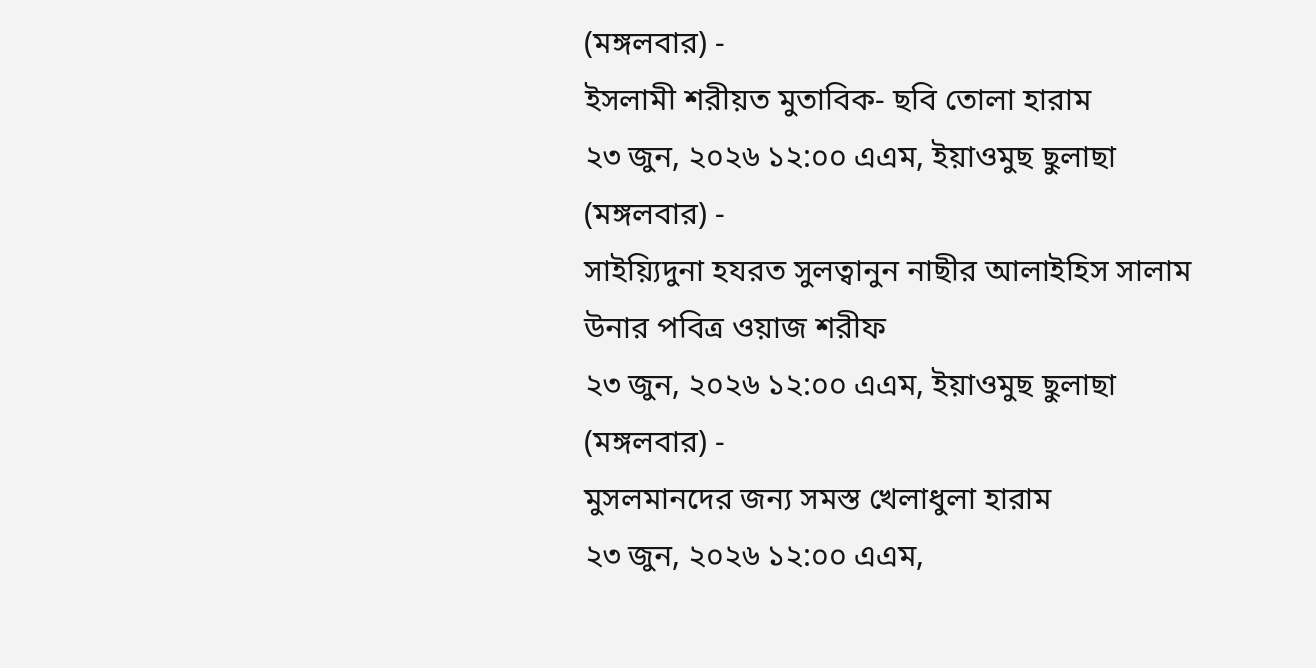(মঙ্গলবার) -
ইসলামী শরীয়ত মুতাবিক- ছবি তোলা হারাম
২৩ জুন, ২০২৬ ১২:০০ এএম, ইয়াওমুছ ছুলাছা (মঙ্গলবার) -
সাইয়্যিদুনা হযরত সুলত্বানুন নাছীর আলাইহিস সালাম উনার পবিত্র ওয়াজ শরীফ
২৩ জুন, ২০২৬ ১২:০০ এএম, ইয়াওমুছ ছুলাছা (মঙ্গলবার) -
মুসলমানদের জন্য সমস্ত খেলাধুলা হারাম
২৩ জুন, ২০২৬ ১২:০০ এএম,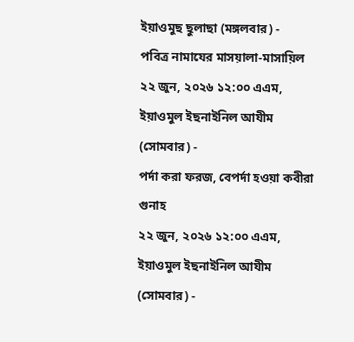ইয়াওমুছ ছুলাছা (মঙ্গলবার) -
পবিত্র নামাযের মাসয়ালা-মাসায়িল
২২ জুন, ২০২৬ ১২:০০ এএম, ইয়াওমুল ইছনাইনিল আযীম (সোমবার) -
পর্দা করা ফরজ, বেপর্দা হওয়া কবীরা গুনাহ
২২ জুন, ২০২৬ ১২:০০ এএম, ইয়াওমুল ইছনাইনিল আযীম (সোমবার) -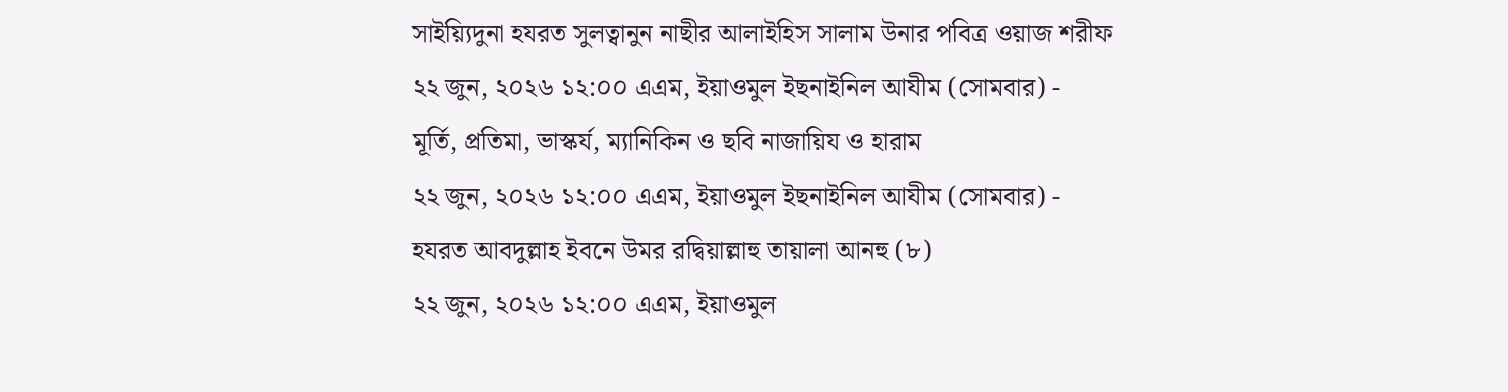সাইয়্যিদুনা হযরত সুলত্বানুন নাছীর আলাইহিস সালাম উনার পবিত্র ওয়াজ শরীফ
২২ জুন, ২০২৬ ১২:০০ এএম, ইয়াওমুল ইছনাইনিল আযীম (সোমবার) -
মূর্তি, প্রতিমা, ভাস্কর্য, ম্যানিকিন ও ছবি নাজায়িয ও হারাম
২২ জুন, ২০২৬ ১২:০০ এএম, ইয়াওমুল ইছনাইনিল আযীম (সোমবার) -
হযরত আবদুল্লাহ ইবনে উমর রদ্বিয়াল্লাহু তায়ালা আনহু (৮)
২২ জুন, ২০২৬ ১২:০০ এএম, ইয়াওমুল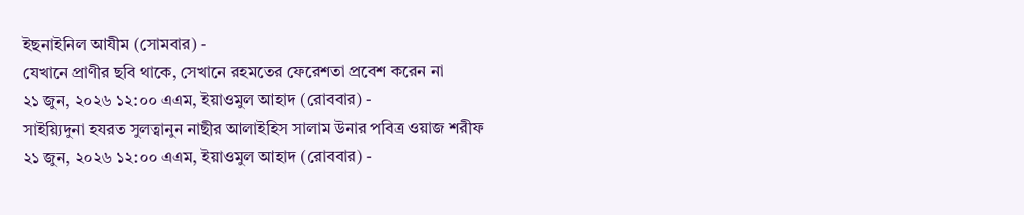ইছনাইনিল আযীম (সোমবার) -
যেখানে প্রাণীর ছবি থাকে, সেখানে রহমতের ফেরেশতা প্রবেশ করেন না
২১ জুন, ২০২৬ ১২:০০ এএম, ইয়াওমুল আহাদ (রোববার) -
সাইয়্যিদুনা হযরত সুলত্বানুন নাছীর আলাইহিস সালাম উনার পবিত্র ওয়াজ শরীফ
২১ জুন, ২০২৬ ১২:০০ এএম, ইয়াওমুল আহাদ (রোববার) -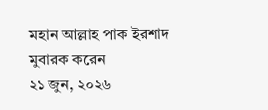মহান আল্লাহ পাক ইরশাদ মুবারক করেন
২১ জুন, ২০২৬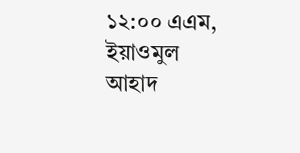১২:০০ এএম, ইয়াওমুল আহাদ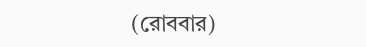(রোববার)